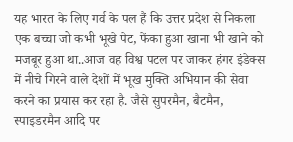यह भारत के लिए गर्व के पल हैं कि उत्तर प्रदेश से निकला एक बच्चा जो कभी भूखे पेट, फेंका हुआ खाना भी खाने को मजबूर हुआ था..आज वह विश्व पटल पर जाकर हंगर इंडेक्स में नीचे गिरने वाले देशों में भूख मुक्ति अभियान की सेवा करने का प्रयास कर रहा है. जैसे सुपरमैन, बैटमैन, स्पाइडरमैन आदि पर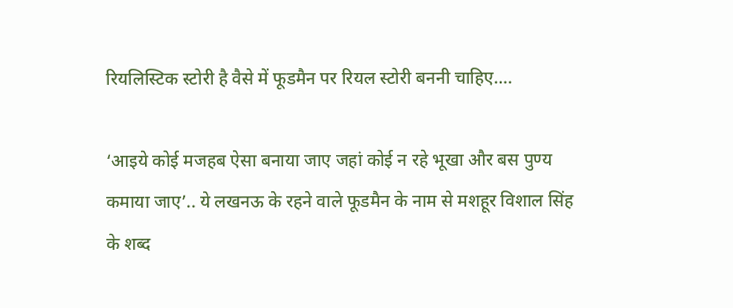रियलिस्टिक स्टोरी है वैसे में फूडमैन पर रियल स्टोरी बननी चाहिए….

‘आइये कोई मजहब ऐसा बनाया जाए जहां कोई न रहे भूखा और बस पुण्य कमाया जाए’.. ये लखनऊ के रहने वाले फूडमैन के नाम से मशहूर विशाल सिंह के शब्द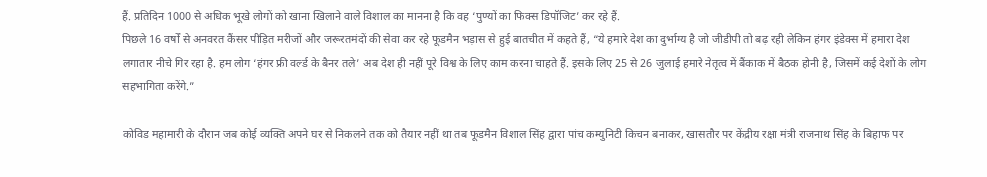हैं. प्रतिदिन 1000 से अधिक भूखे लोगों को खाना खिलाने वाले विशाल का मानना है कि वह ‘पुण्यों का फिक्स डिपॉजिट’ कर रहे हैं.
पिछले 16 वर्षों से अनवरत कैंसर पीड़ित मरीजों और जरूरतमंदों की सेवा कर रहे फूडमैन भड़ास से हुई बातचीत में कहते हैं, “ये हमारे देश का दुर्भाग्य है जो जीडीपी तो बढ़ रही लेकिन हंगर इंडेक्स में हमारा देश लगातार नीचे गिर रहा है. हम लोग ‘हंगर फ्री वर्ल्ड के बैनर तले’ अब देश ही नहीं पूरे विश्व के लिए काम करना चाहते हैं. इसके लिए 25 से 26 जुलाई हमारे नेतृत्व में बैंकाक में बैठक होनी है, जिसमें कई देशों के लोग सहभागिता करेंगे.”

कोविड महामारी के दौरान जब कोई व्यक्ति अपने घर से निकलने तक को तैयार नहीं था तब फूडमैन विशाल सिंह द्वारा पांच कम्युनिटी किचन बनाकर, खासतौर पर केंद्रीय रक्षा मंत्री राजनाथ सिंह के बिहाफ पर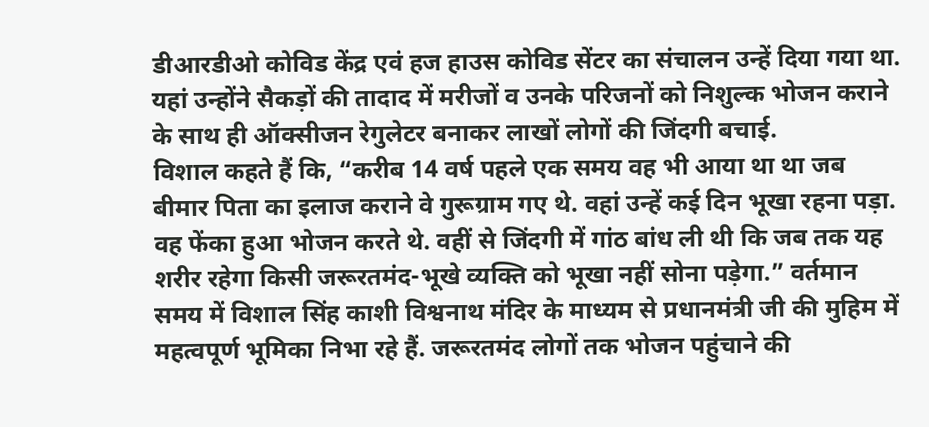डीआरडीओ कोविड केंद्र एवं हज हाउस कोविड सेंटर का संचालन उन्हें दिया गया था. यहां उन्होंने सैकड़ों की तादाद में मरीजों व उनके परिजनों को निशुल्क भोजन कराने के साथ ही ऑक्सीजन रेगुलेटर बनाकर लाखों लोगों की जिंदगी बचाई.
विशाल कहते हैं कि, “करीब 14 वर्ष पहले एक समय वह भी आया था था जब बीमार पिता का इलाज कराने वे गुरूग्राम गए थे. वहां उन्हें कई दिन भूखा रहना पड़ा. वह फेंका हुआ भोजन करते थे. वहीं से जिंदगी में गांठ बांध ली थी कि जब तक यह शरीर रहेगा किसी जरूरतमंद-भूखे व्यक्ति को भूखा नहीं सोना पड़ेगा.” वर्तमान समय में विशाल सिंह काशी विश्वनाथ मंदिर के माध्यम से प्रधानमंत्री जी की मुहिम में महत्वपूर्ण भूमिका निभा रहे हैं. जरूरतमंद लोगों तक भोजन पहुंचाने की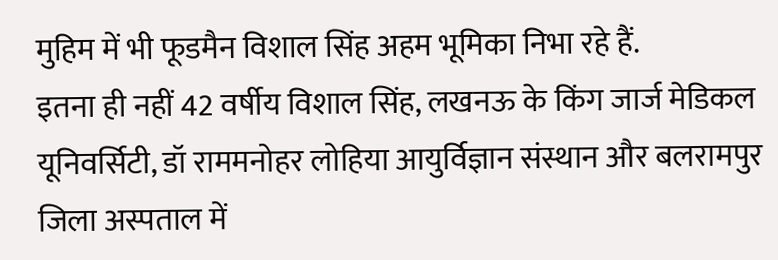मुहिम में भी फूडमैन विशाल सिंह अहम भूमिका निभा रहे हैं.
इतना ही नहीं 42 वर्षीय विशाल सिंह, लखनऊ के किंग जार्ज मेडिकल यूनिवर्सिटी, डॉ राममनोहर लोहिया आयुर्विज्ञान संस्थान और बलरामपुर जिला अस्पताल में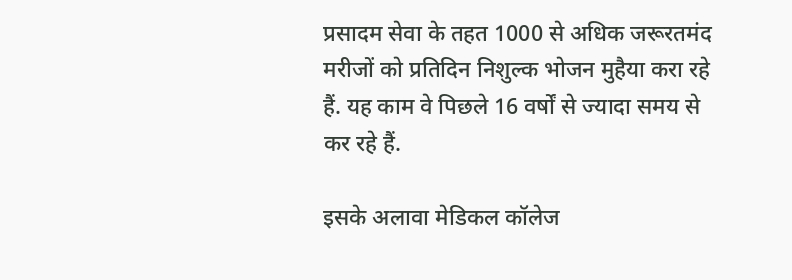प्रसादम सेवा के तहत 1000 से अधिक जरूरतमंद मरीजों को प्रतिदिन निशुल्क भोजन मुहैया करा रहे हैं. यह काम वे पिछले 16 वर्षों से ज्यादा समय से कर रहे हैं.

इसके अलावा मेडिकल कॉलेज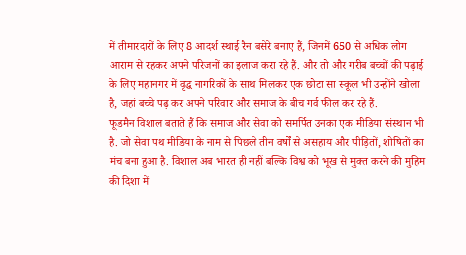में तीमारदारों के लिए 8 आदर्श स्थाई रैन बसेरे बनाए हैं, जिनमें 650 से अधिक लोग आराम से रहकर अपने परिजनों का इलाज करा रहे हैं. और तो और गरीब बच्चों की पढ़ाई के लिए महानगर में वृद्ध नागरिकों के साथ मिलकर एक छोटा सा स्कूल भी उन्होंने खोला है, जहां बच्चे पढ़ कर अपने परिवार और समाज के बीच गर्व फील कर रहे हैं.
फूडमैन विशाल बताते हैं कि समाज और सेवा को समर्पित उनका एक मीडिया संस्थान भी है. जो सेवा पथ मीडिया के नाम से पिछले तीन वर्षों से असहाय और पीड़ितों, शोषितों का मंच बना हुआ है. विशाल अब भारत ही नहीं बल्कि विश्व को भूख से मुक्त करने की मुहिम की दिशा में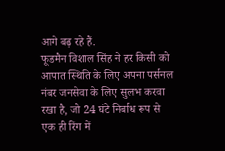आगे बढ़ रहे हैं.
फूडमैन विशाल सिंह ने हर किसी को आपात स्थिति के लिए अपना पर्सनल नंबर जनसेवा के लिए सुलभ करवा रखा है, जो 24 घंटे निर्बाध रूप से एक ही रिंग में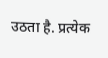उठता है. प्रत्येक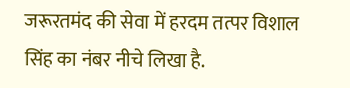जरूरतमंद की सेवा में हरदम तत्पर विशाल सिंह का नंबर नीचे लिखा है.